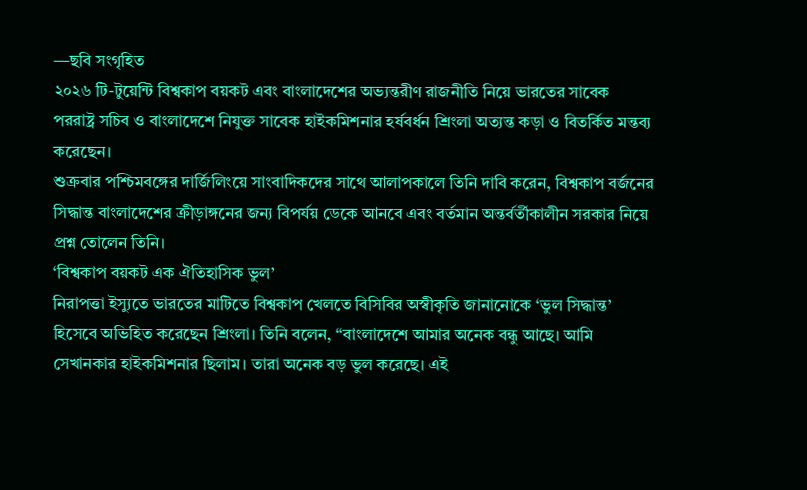—ছবি সংগৃহিত
২০২৬ টি-টুয়েন্টি বিশ্বকাপ বয়কট এবং বাংলাদেশের অভ্যন্তরীণ রাজনীতি নিয়ে ভারতের সাবেক পররাষ্ট্র সচিব ও বাংলাদেশে নিযুক্ত সাবেক হাইকমিশনার হর্ষবর্ধন শ্রিংলা অত্যন্ত কড়া ও বিতর্কিত মন্তব্য করেছেন।
শুক্রবার পশ্চিমবঙ্গের দার্জিলিংয়ে সাংবাদিকদের সাথে আলাপকালে তিনি দাবি করেন, বিশ্বকাপ বর্জনের সিদ্ধান্ত বাংলাদেশের ক্রীড়াঙ্গনের জন্য বিপর্যয় ডেকে আনবে এবং বর্তমান অন্তর্বর্তীকালীন সরকার নিয়ে প্রশ্ন তোলেন তিনি।
‘বিশ্বকাপ বয়কট এক ঐতিহাসিক ভুল’
নিরাপত্তা ইস্যুতে ভারতের মাটিতে বিশ্বকাপ খেলতে বিসিবির অস্বীকৃতি জানানোকে ‘ভুল সিদ্ধান্ত’ হিসেবে অভিহিত করেছেন শ্রিংলা। তিনি বলেন, “বাংলাদেশে আমার অনেক বন্ধু আছে। আমি সেখানকার হাইকমিশনার ছিলাম। তারা অনেক বড় ভুল করেছে। এই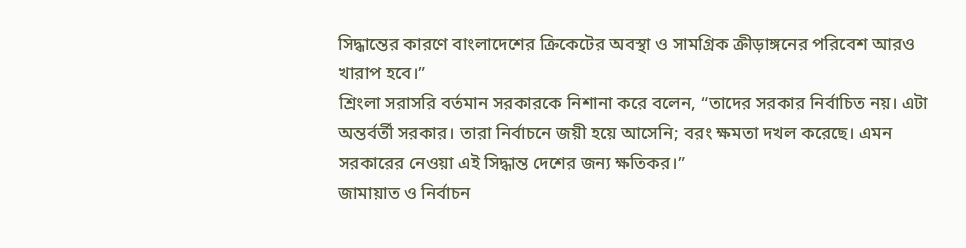সিদ্ধান্তের কারণে বাংলাদেশের ক্রিকেটের অবস্থা ও সামগ্রিক ক্রীড়াঙ্গনের পরিবেশ আরও খারাপ হবে।”
শ্রিংলা সরাসরি বর্তমান সরকারকে নিশানা করে বলেন, “তাদের সরকার নির্বাচিত নয়। এটা অন্তর্বর্তী সরকার। তারা নির্বাচনে জয়ী হয়ে আসেনি; বরং ক্ষমতা দখল করেছে। এমন সরকারের নেওয়া এই সিদ্ধান্ত দেশের জন্য ক্ষতিকর।”
জামায়াত ও নির্বাচন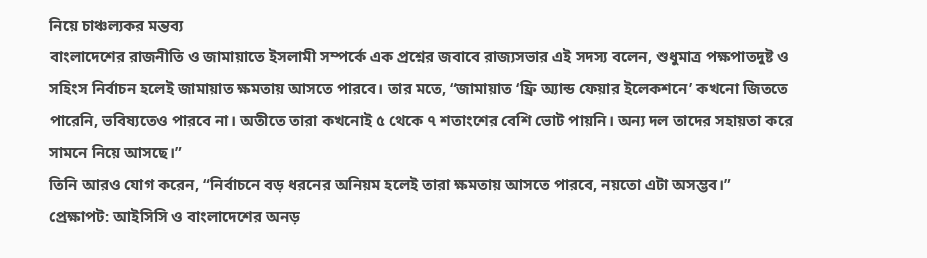নিয়ে চাঞ্চল্যকর মন্তব্য
বাংলাদেশের রাজনীতি ও জামায়াতে ইসলামী সম্পর্কে এক প্রশ্নের জবাবে রাজ্যসভার এই সদস্য বলেন, শুধুমাত্র পক্ষপাতদুষ্ট ও সহিংস নির্বাচন হলেই জামায়াত ক্ষমতায় আসতে পারবে। তার মতে, “জামায়াত ‘ফ্রি অ্যান্ড ফেয়ার ইলেকশনে’ কখনো জিততে পারেনি, ভবিষ্যতেও পারবে না। অতীতে তারা কখনোই ৫ থেকে ৭ শতাংশের বেশি ভোট পায়নি। অন্য দল তাদের সহায়তা করে সামনে নিয়ে আসছে।”
তিনি আরও যোগ করেন, “নির্বাচনে বড় ধরনের অনিয়ম হলেই তারা ক্ষমতায় আসতে পারবে, নয়তো এটা অসম্ভব।”
প্রেক্ষাপট: আইসিসি ও বাংলাদেশের অনড়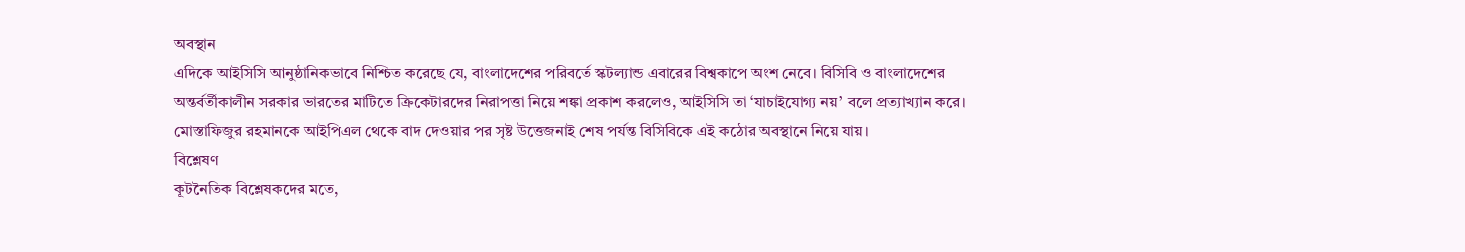অবস্থান
এদিকে আইসিসি আনুষ্ঠানিকভাবে নিশ্চিত করেছে যে, বাংলাদেশের পরিবর্তে স্কটল্যান্ড এবারের বিশ্বকাপে অংশ নেবে। বিসিবি ও বাংলাদেশের অন্তর্বর্তীকালীন সরকার ভারতের মাটিতে ক্রিকেটারদের নিরাপত্তা নিয়ে শঙ্কা প্রকাশ করলেও, আইসিসি তা ‘যাচাইযোগ্য নয়’ বলে প্রত্যাখ্যান করে। মোস্তাফিজুর রহমানকে আইপিএল থেকে বাদ দেওয়ার পর সৃষ্ট উত্তেজনাই শেষ পর্যন্ত বিসিবিকে এই কঠোর অবস্থানে নিয়ে যায়।
বিশ্লেষণ
কূটনৈতিক বিশ্লেষকদের মতে,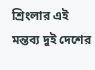শ্রিংলার এই মন্তব্য দুই দেশের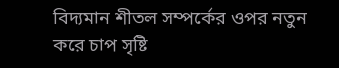বিদ্যমান শীতল সম্পর্কের ওপর নতুন করে চাপ সৃষ্টি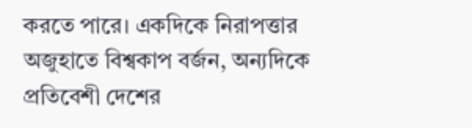করতে পারে। একদিকে নিরাপত্তার অজুহাতে বিশ্বকাপ বর্জন, অন্যদিকে প্রতিবেশী দেশের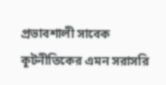প্রভাবশালী সাবেক কূটনীতিকের এমন সরাসরি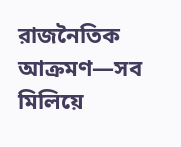রাজনৈতিক আক্রমণ—সব মিলিয়ে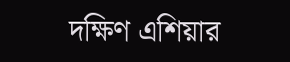দক্ষিণ এশিয়ার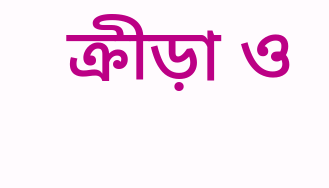ক্রীড়া ও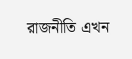রাজনীতি এখন